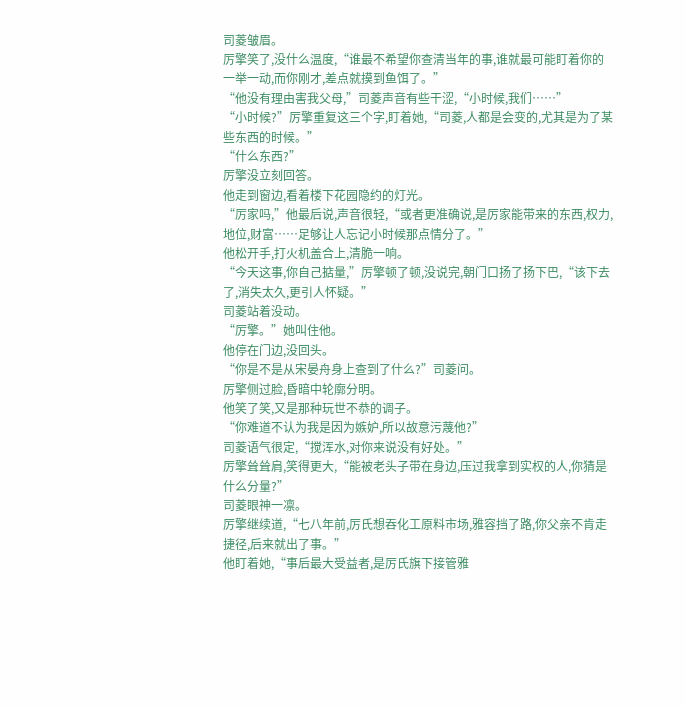司菱皱眉。
厉擎笑了,没什么温度,“谁最不希望你查清当年的事,谁就最可能盯着你的一举一动,而你刚才,差点就摸到鱼饵了。”
“他没有理由害我父母,”司菱声音有些干涩,“小时候,我们……”
“小时候?”厉擎重复这三个字,盯着她,“司菱,人都是会变的,尤其是为了某些东西的时候。”
“什么东西?”
厉擎没立刻回答。
他走到窗边,看着楼下花园隐约的灯光。
“厉家吗,”他最后说,声音很轻,“或者更准确说,是厉家能带来的东西,权力,地位,财富……足够让人忘记小时候那点情分了。”
他松开手,打火机盖合上,清脆一响。
“今天这事,你自己掂量,”厉擎顿了顿,没说完,朝门口扬了扬下巴,“该下去了,消失太久,更引人怀疑。”
司菱站着没动。
“厉擎。”她叫住他。
他停在门边,没回头。
“你是不是从宋晏舟身上查到了什么?”司菱问。
厉擎侧过脸,昏暗中轮廓分明。
他笑了笑,又是那种玩世不恭的调子。
“你难道不认为我是因为嫉妒,所以故意污蔑他?”
司菱语气很定,“搅浑水,对你来说没有好处。”
厉擎耸耸肩,笑得更大,“能被老头子带在身边,压过我拿到实权的人,你猜是什么分量?”
司菱眼神一凛。
厉擎继续道,“七八年前,厉氏想吞化工原料市场,雅容挡了路,你父亲不肯走捷径,后来就出了事。”
他盯着她,“事后最大受益者,是厉氏旗下接管雅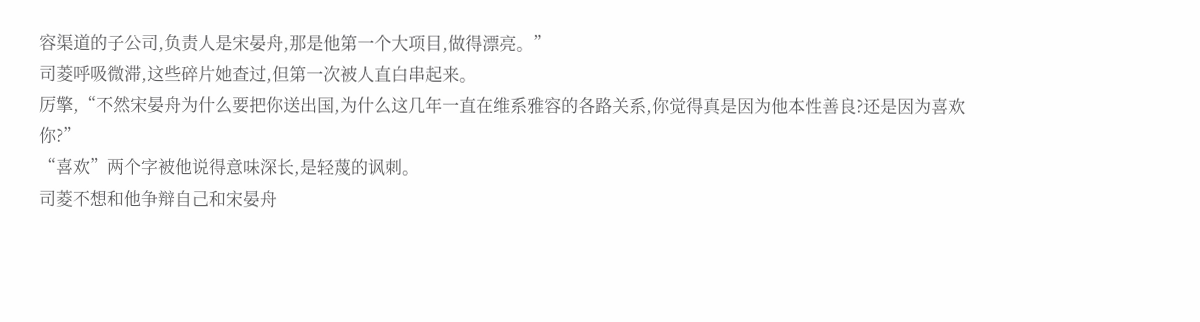容渠道的子公司,负责人是宋晏舟,那是他第一个大项目,做得漂亮。”
司菱呼吸微滞,这些碎片她查过,但第一次被人直白串起来。
厉擎,“不然宋晏舟为什么要把你送出国,为什么这几年一直在维系雅容的各路关系,你觉得真是因为他本性善良?还是因为喜欢你?”
“喜欢”两个字被他说得意味深长,是轻蔑的讽刺。
司菱不想和他争辩自己和宋晏舟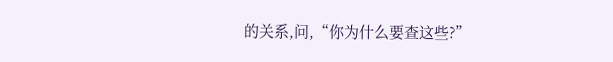的关系,问,“你为什么要查这些?”